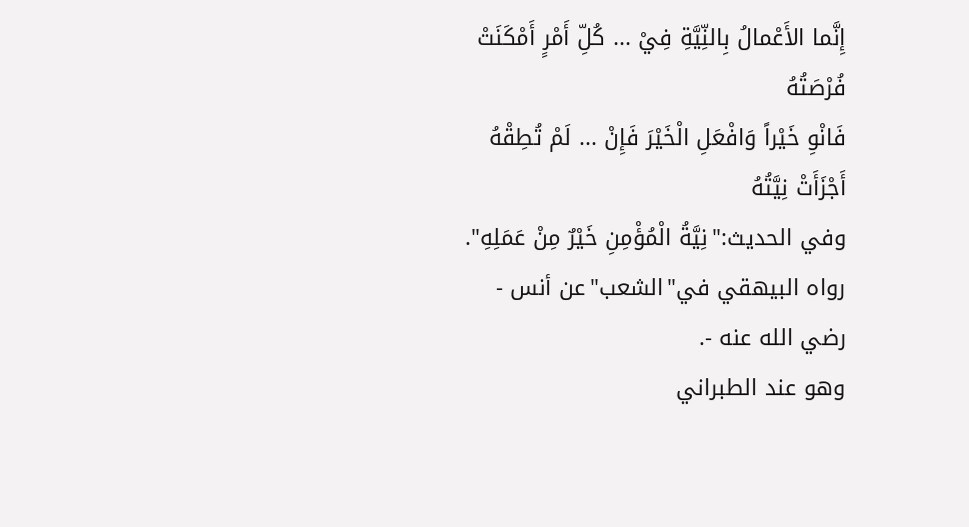إِنَّما الأَعْمالُ بِالنِّيَّةِ فِيْ ... كُلِّ أَمْرٍ أَمْكَنَتْ فُرْصَتُهُ
فَانْوِ خَيْراً وَافْعَلِ الْخَيْرَ فَإِنْ ... لَمْ تُطِقْهُ أَجْزَأَتْ نِيَّتُهُ
وفي الحديث:"نِيَّةُ الْمُؤْمِنِ خَيْرٌ مِنْ عَمَلِهِ". رواه البيهقي في"الشعب"عن أنس - رضي الله عنه -.
وهو عند الطبراني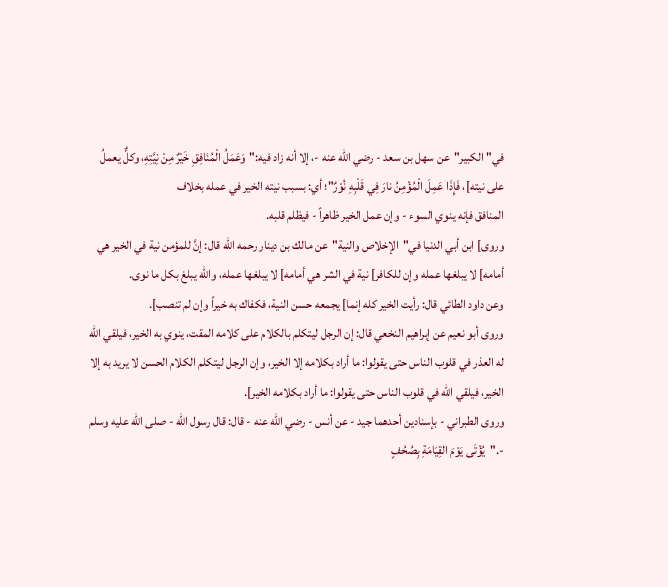في"الكبير"عن سهل بن سعد - رضي الله عنه -، إلا أنه زاد فيه:"وَعَمَلُ الْمُنَافِقِ خَيْرٌ مِنْ نِيَّتِهِ، وكلٌّ يعملُ على نيته]، فَإِذَا عَمِلَ الْمُؤْمِنُ نارَ فِي قَلْبِهِ نُوْرٌ"؛ أي: بسبب نيته الخير في عمله بخلاف
المنافق فإنه ينوي السوء - وإن عمل الخير ظاهراً - فيظلم قلبه.
وروى] ابن أبي الدنيا في"الإخلاص والنية"عن مالك بن دينار رحمه الله قال: إنَّ للمؤمن نية في الخير هي أمامه] لا يبلغها عمله وإن للكافر] نية في الشر هي أمامه] لا يبلغها عمله، والله يبلغ بكل ما نوى.
وعن داود الطائي قال: رأيت الخير كله إنما] يجمعه حسن النية، فكفاك به خيراً وإن لم تنصب].
وروى أبو نعيم عن إبراهيم النخعي قال: إن الرجل ليتكلم بالكلام على كلامه المقت، ينوي به الخير، فيلقي الله له العذر في قلوب الناس حتى يقولوا: ما أراد بكلامه إلا الخير، وإن الرجل ليتكلم الكلام الحسن لا يريد به إلا الخير، فيلقي الله في قلوب الناس حتى يقولوا: ما أراد بكلامه الخير].
وروى الطبراني - بإسنادين أحدهما جيد - عن أنس - رضي الله عنه - قال: قال رسول الله - صلى الله عليه وسلم -."يُؤْتَى يَوْمَ القِيَامَةِ بِصُحُفٍ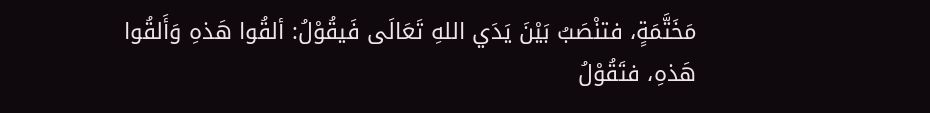مَخَتَّمَةٍ، فتنْصَبُ بَيْنَ يَدَي اللهِ تَعَالَى فَيقُوْلُ: ألقُوا هَذهِ وَأَلقُوا هَذهِ، فتَقُوْلُ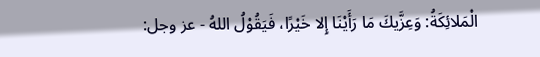الْمَلائِكَةُ: وَعِزَّيكَ مَا رَأَيْنَا إِلا خَيْرًا، فَيَقُوْلُ اللهُ - عز وجل: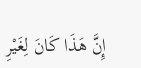إِنَّ هَذَا كَانَ لِغَيْرِ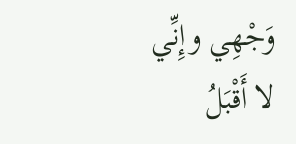وَجْهِي وإِنِّي لا أَقْبَلُ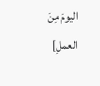اليومَ مِنَ العملِ]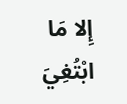إِلا مَا ابْتُغِيَ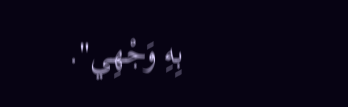بِهِ وَجْهِي".